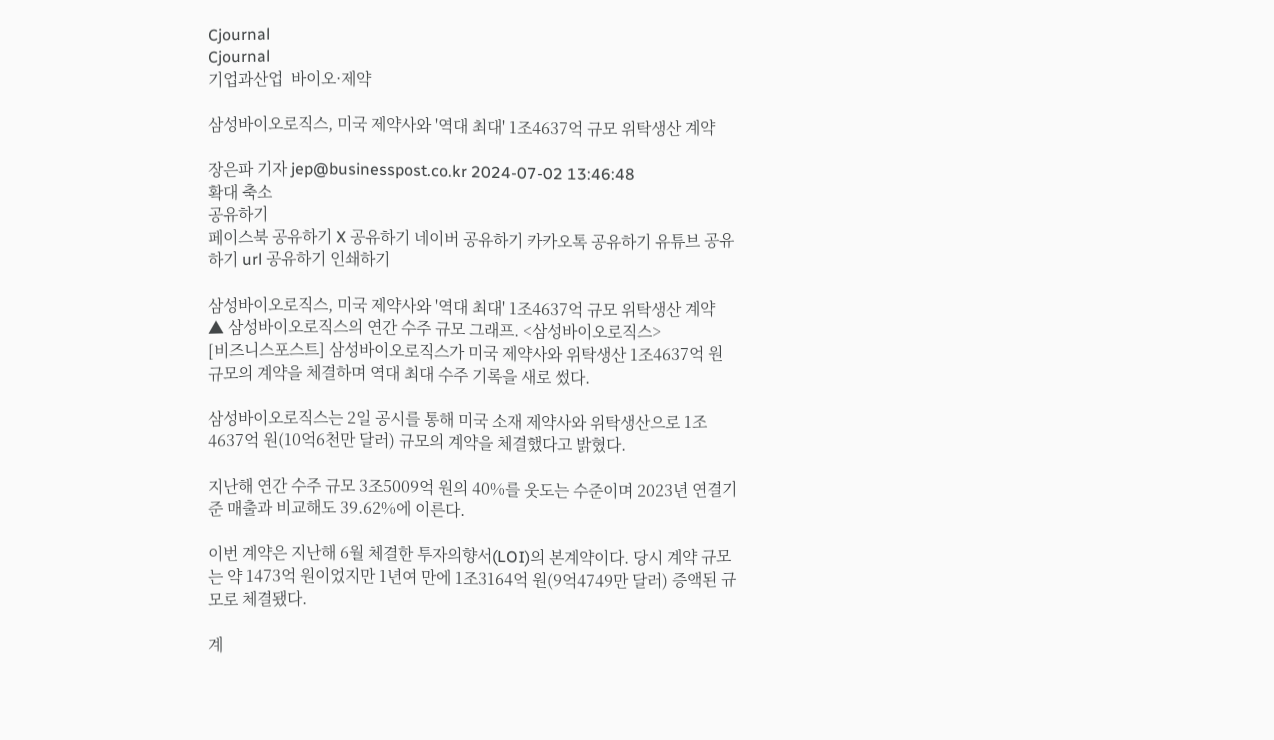Cjournal
Cjournal
기업과산업  바이오·제약

삼성바이오로직스, 미국 제약사와 '역대 최대' 1조4637억 규모 위탁생산 계약

장은파 기자 jep@businesspost.co.kr 2024-07-02 13:46:48
확대 축소
공유하기
페이스북 공유하기 X 공유하기 네이버 공유하기 카카오톡 공유하기 유튜브 공유하기 url 공유하기 인쇄하기

삼성바이오로직스, 미국 제약사와 '역대 최대' 1조4637억 규모 위탁생산 계약
▲ 삼성바이오로직스의 연간 수주 규모 그래프. <삼성바이오로직스>
[비즈니스포스트] 삼성바이오로직스가 미국 제약사와 위탁생산 1조4637억 원 규모의 계약을 체결하며 역대 최대 수주 기록을 새로 썼다.

삼성바이오로직스는 2일 공시를 통해 미국 소재 제약사와 위탁생산으로 1조4637억 원(10억6천만 달러) 규모의 계약을 체결했다고 밝혔다.

지난해 연간 수주 규모 3조5009억 원의 40%를 웃도는 수준이며 2023년 연결기준 매출과 비교해도 39.62%에 이른다.

이번 계약은 지난해 6월 체결한 투자의향서(LOI)의 본계약이다. 당시 계약 규모는 약 1473억 원이었지만 1년여 만에 1조3164억 원(9억4749만 달러) 증액된 규모로 체결됐다.

계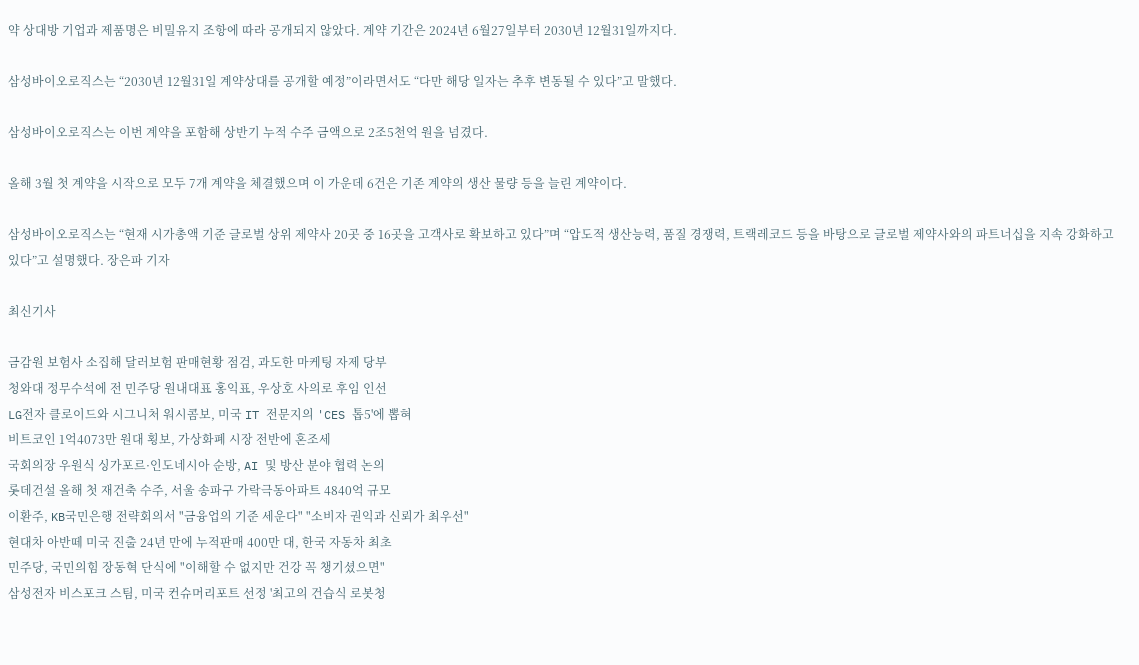약 상대방 기업과 제품명은 비밀유지 조항에 따라 공개되지 않았다. 계약 기간은 2024년 6월27일부터 2030년 12월31일까지다.

삼성바이오로직스는 “2030년 12월31일 계약상대를 공개할 예정”이라면서도 “다만 해당 일자는 추후 변동될 수 있다”고 말했다.

삼성바이오로직스는 이번 계약을 포함해 상반기 누적 수주 금액으로 2조5천억 원을 넘겼다.

올해 3월 첫 계약을 시작으로 모두 7개 계약을 체결했으며 이 가운데 6건은 기존 계약의 생산 물량 등을 늘린 계약이다.

삼성바이오로직스는 “현재 시가총액 기준 글로벌 상위 제약사 20곳 중 16곳을 고객사로 확보하고 있다”며 “압도적 생산능력, 품질 경쟁력, 트랙레코드 등을 바탕으로 글로벌 제약사와의 파트너십을 지속 강화하고 있다”고 설명했다. 장은파 기자

최신기사

금감원 보험사 소집해 달러보험 판매현황 점검, 과도한 마케팅 자제 당부
청와대 정무수석에 전 민주당 원내대표 홍익표, 우상호 사의로 후임 인선
LG전자 클로이드와 시그니처 워시콤보, 미국 IT 전문지의 'CES 톱5'에 뽑혀
비트코인 1억4073만 원대 횡보, 가상화폐 시장 전반에 혼조세
국회의장 우원식 싱가포르·인도네시아 순방, AI 및 방산 분야 협력 논의
롯데건설 올해 첫 재건축 수주, 서울 송파구 가락극동아파트 4840억 규모
이환주, KB국민은행 전략회의서 "금융업의 기준 세운다" "소비자 권익과 신뢰가 최우선"
현대차 아반떼 미국 진출 24년 만에 누적판매 400만 대, 한국 자동차 최초
민주당, 국민의힘 장동혁 단식에 "이해할 수 없지만 건강 꼭 챙기셨으면"
삼성전자 비스포크 스팀, 미국 컨슈머리포트 선정 '최고의 건습식 로봇청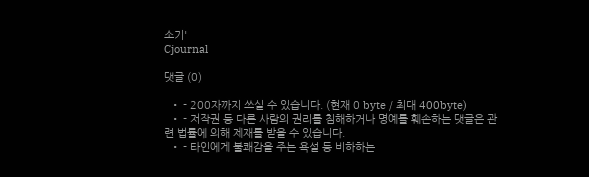소기'
Cjournal

댓글 (0)

  • - 200자까지 쓰실 수 있습니다. (현재 0 byte / 최대 400byte)
  • - 저작권 등 다른 사람의 권리를 침해하거나 명예를 훼손하는 댓글은 관련 법률에 의해 제재를 받을 수 있습니다.
  • - 타인에게 불쾌감을 주는 욕설 등 비하하는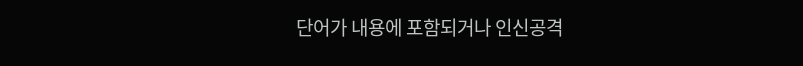단어가 내용에 포함되거나 인신공격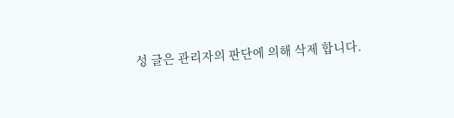성 글은 관리자의 판단에 의해 삭제 합니다.